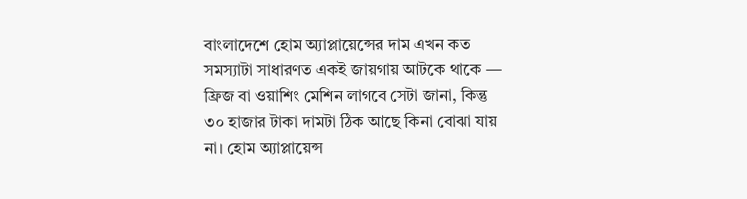বাংলাদেশে হোম অ্যাপ্লায়েন্সের দাম এখন কত
সমস্যাটা সাধারণত একই জায়গায় আটকে থাকে — ফ্রিজ বা ওয়াশিং মেশিন লাগবে সেটা জানা, কিন্তু ৩০ হাজার টাকা দামটা ঠিক আছে কিনা বোঝা যায় না। হোম অ্যাপ্লায়েন্স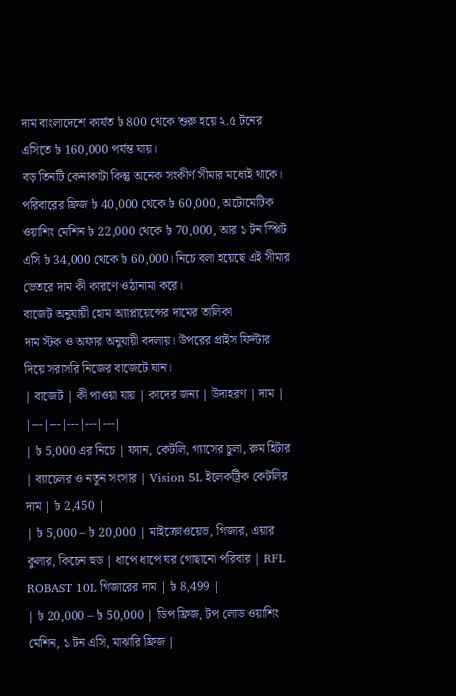দাম বাংলাদেশে কার্যত ৳ 800 থেকে শুরু হয়ে ২.৫ টনের এসিতে ৳ 160,000 পর্যন্ত যায়।
বড় তিনটি কেনাকাটা কিন্তু অনেক সংকীর্ণ সীমার মধ্যেই থাকে। পরিবারের ফ্রিজ ৳ 40,000 থেকে ৳ 60,000, অটোমেটিক ওয়াশিং মেশিন ৳ 22,000 থেকে ৳ 70,000, আর ১ টন স্প্লিট এসি ৳ 34,000 থেকে ৳ 60,000। নিচে বলা হয়েছে এই সীমার ভেতরে দাম কী কারণে ওঠানামা করে।
বাজেট অনুযায়ী হোম অ্যাপ্লায়েন্সের দামের তালিকা
দাম স্টক ও অফার অনুযায়ী বদলায়। উপরের প্রাইস ফিল্টার দিয়ে সরাসরি নিজের বাজেটে যান।
| বাজেট | কী পাওয়া যায় | কাদের জন্য | উদাহরণ | দাম |
|---|---|---|---|---|
| ৳ 5,000 এর নিচে | ফ্যান, কেটলি, গ্যাসের চুলা, রুম হিটার | ব্যাচেলর ও নতুন সংসার | Vision 5L ইলেকট্রিক কেটলির দাম | ৳ 2,450 |
| ৳ 5,000 – ৳ 20,000 | মাইক্রোওয়েভ, গিজার, এয়ার কুলার, কিচেন হুড | ধাপে ধাপে ঘর গোছানো পরিবার | RFL ROBAST 10L গিজারের দাম | ৳ 8,499 |
| ৳ 20,000 – ৳ 50,000 | ডিপ ফ্রিজ, টপ লোড ওয়াশিং মেশিন, ১ টন এসি, মাঝারি ফ্রিজ |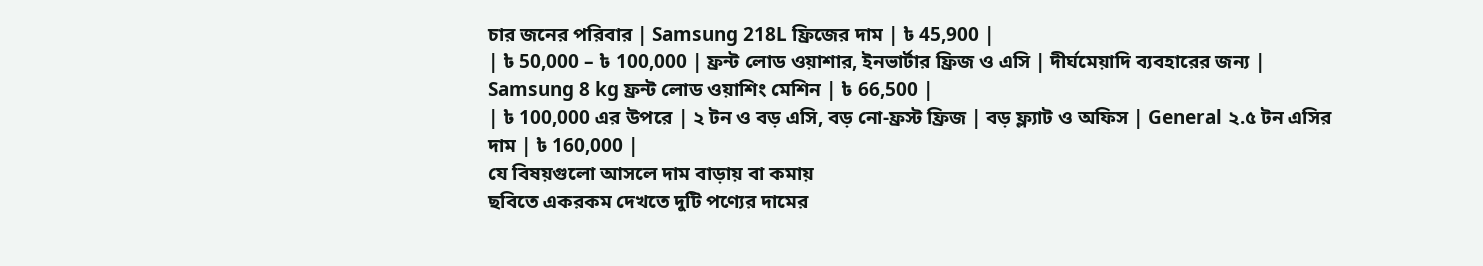চার জনের পরিবার | Samsung 218L ফ্রিজের দাম | ৳ 45,900 |
| ৳ 50,000 – ৳ 100,000 | ফ্রন্ট লোড ওয়াশার, ইনভার্টার ফ্রিজ ও এসি | দীর্ঘমেয়াদি ব্যবহারের জন্য | Samsung 8 kg ফ্রন্ট লোড ওয়াশিং মেশিন | ৳ 66,500 |
| ৳ 100,000 এর উপরে | ২ টন ও বড় এসি, বড় নো-ফ্রস্ট ফ্রিজ | বড় ফ্ল্যাট ও অফিস | General ২.৫ টন এসির দাম | ৳ 160,000 |
যে বিষয়গুলো আসলে দাম বাড়ায় বা কমায়
ছবিতে একরকম দেখতে দুটি পণ্যের দামের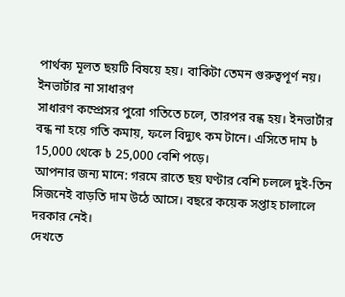পার্থক্য মূলত ছয়টি বিষয়ে হয়। বাকিটা তেমন গুরুত্বপূর্ণ নয়।
ইনভার্টার না সাধারণ
সাধারণ কম্প্রেসর পুরো গতিতে চলে, তারপর বন্ধ হয়। ইনভার্টার বন্ধ না হয়ে গতি কমায়, ফলে বিদ্যুৎ কম টানে। এসিতে দাম ৳ 15,000 থেকে ৳ 25,000 বেশি পড়ে।
আপনার জন্য মানে: গরমে রাতে ছয় ঘণ্টার বেশি চললে দুই-তিন সিজনেই বাড়তি দাম উঠে আসে। বছরে কয়েক সপ্তাহ চালালে দরকার নেই।
দেখতে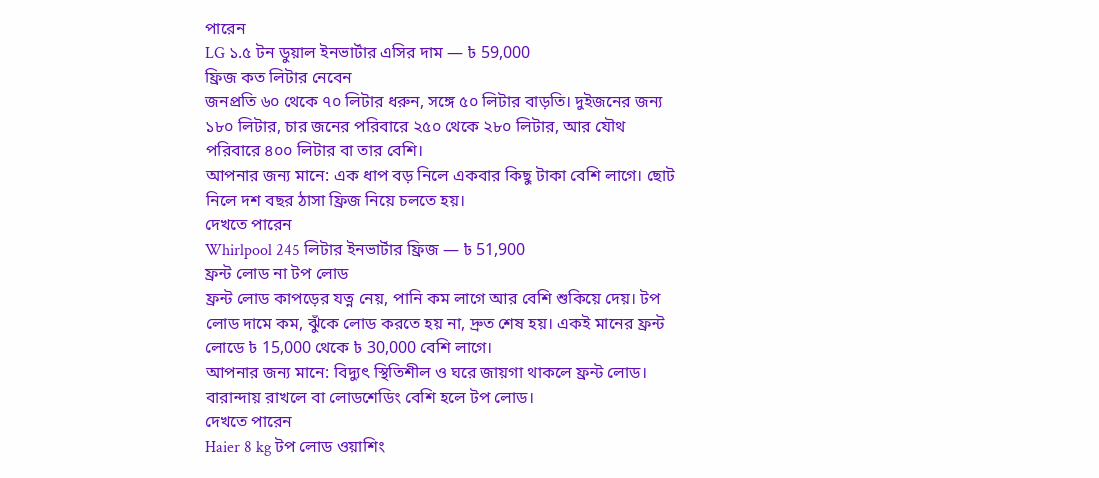পারেন
LG ১.৫ টন ডুয়াল ইনভার্টার এসির দাম — ৳ 59,000
ফ্রিজ কত লিটার নেবেন
জনপ্রতি ৬০ থেকে ৭০ লিটার ধরুন, সঙ্গে ৫০ লিটার বাড়তি। দুইজনের জন্য ১৮০ লিটার, চার জনের পরিবারে ২৫০ থেকে ২৮০ লিটার, আর যৌথ পরিবারে ৪০০ লিটার বা তার বেশি।
আপনার জন্য মানে: এক ধাপ বড় নিলে একবার কিছু টাকা বেশি লাগে। ছোট নিলে দশ বছর ঠাসা ফ্রিজ নিয়ে চলতে হয়।
দেখতে পারেন
Whirlpool 245 লিটার ইনভার্টার ফ্রিজ — ৳ 51,900
ফ্রন্ট লোড না টপ লোড
ফ্রন্ট লোড কাপড়ের যত্ন নেয়, পানি কম লাগে আর বেশি শুকিয়ে দেয়। টপ লোড দামে কম, ঝুঁকে লোড করতে হয় না, দ্রুত শেষ হয়। একই মানের ফ্রন্ট লোডে ৳ 15,000 থেকে ৳ 30,000 বেশি লাগে।
আপনার জন্য মানে: বিদ্যুৎ স্থিতিশীল ও ঘরে জায়গা থাকলে ফ্রন্ট লোড। বারান্দায় রাখলে বা লোডশেডিং বেশি হলে টপ লোড।
দেখতে পারেন
Haier 8 kg টপ লোড ওয়াশিং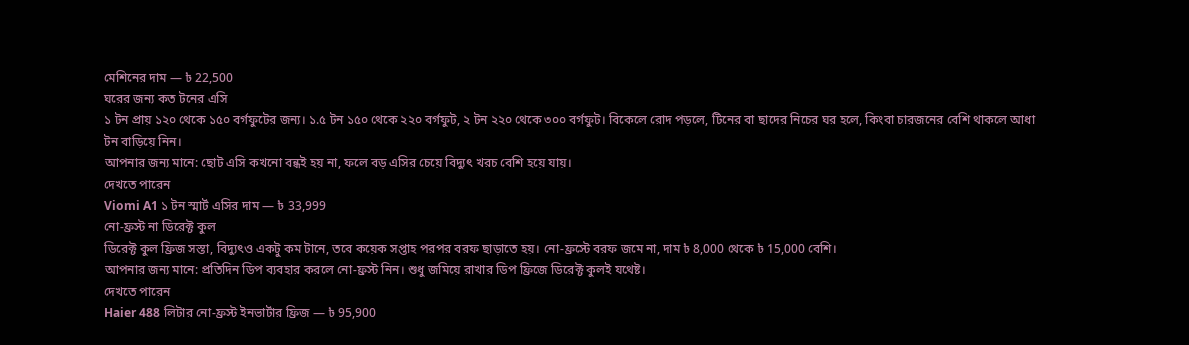মেশিনের দাম — ৳ 22,500
ঘরের জন্য কত টনের এসি
১ টন প্রায় ১২০ থেকে ১৫০ বর্গফুটের জন্য। ১.৫ টন ১৫০ থেকে ২২০ বর্গফুট, ২ টন ২২০ থেকে ৩০০ বর্গফুট। বিকেলে রোদ পড়লে, টিনের বা ছাদের নিচের ঘর হলে, কিংবা চারজনের বেশি থাকলে আধা টন বাড়িয়ে নিন।
আপনার জন্য মানে: ছোট এসি কখনো বন্ধই হয় না, ফলে বড় এসির চেয়ে বিদ্যুৎ খরচ বেশি হয়ে যায়।
দেখতে পারেন
Viomi A1 ১ টন স্মার্ট এসির দাম — ৳ 33,999
নো-ফ্রস্ট না ডিরেক্ট কুল
ডিরেক্ট কুল ফ্রিজ সস্তা, বিদ্যুৎও একটু কম টানে, তবে কয়েক সপ্তাহ পরপর বরফ ছাড়াতে হয়। নো-ফ্রস্টে বরফ জমে না, দাম ৳ 8,000 থেকে ৳ 15,000 বেশি।
আপনার জন্য মানে: প্রতিদিন ডিপ ব্যবহার করলে নো-ফ্রস্ট নিন। শুধু জমিয়ে রাখার ডিপ ফ্রিজে ডিরেক্ট কুলই যথেষ্ট।
দেখতে পারেন
Haier 488 লিটার নো-ফ্রস্ট ইনভার্টার ফ্রিজ — ৳ 95,900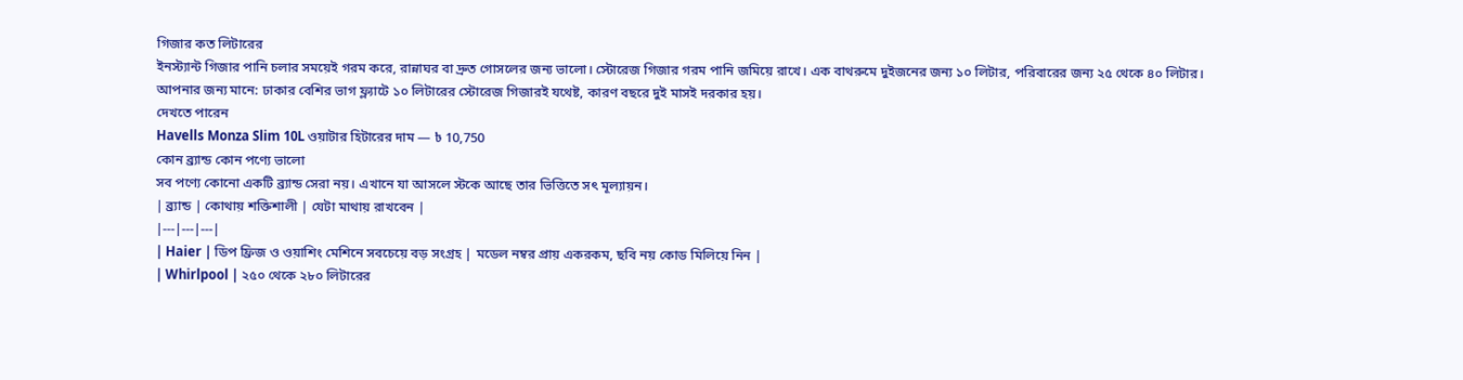গিজার কত লিটারের
ইনস্ট্যান্ট গিজার পানি চলার সময়েই গরম করে, রান্নাঘর বা দ্রুত গোসলের জন্য ভালো। স্টোরেজ গিজার গরম পানি জমিয়ে রাখে। এক বাথরুমে দুইজনের জন্য ১০ লিটার, পরিবারের জন্য ২৫ থেকে ৪০ লিটার।
আপনার জন্য মানে: ঢাকার বেশির ভাগ ফ্ল্যাটে ১০ লিটারের স্টোরেজ গিজারই যথেষ্ট, কারণ বছরে দুই মাসই দরকার হয়।
দেখতে পারেন
Havells Monza Slim 10L ওয়াটার হিটারের দাম — ৳ 10,750
কোন ব্র্যান্ড কোন পণ্যে ভালো
সব পণ্যে কোনো একটি ব্র্যান্ড সেরা নয়। এখানে যা আসলে স্টকে আছে তার ভিত্তিতে সৎ মূল্যায়ন।
| ব্র্যান্ড | কোথায় শক্তিশালী | যেটা মাথায় রাখবেন |
|---|---|---|
| Haier | ডিপ ফ্রিজ ও ওয়াশিং মেশিনে সবচেয়ে বড় সংগ্রহ | মডেল নম্বর প্রায় একরকম, ছবি নয় কোড মিলিয়ে নিন |
| Whirlpool | ২৫০ থেকে ২৮০ লিটারের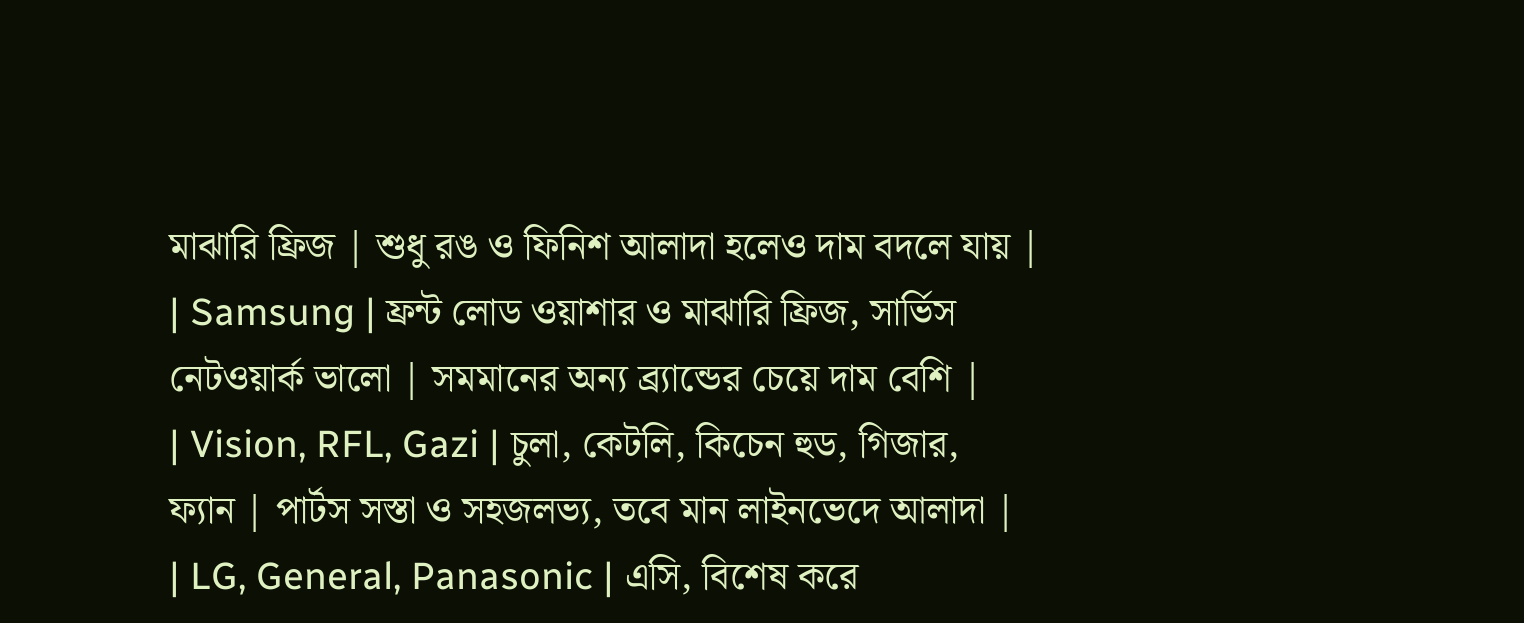মাঝারি ফ্রিজ | শুধু রঙ ও ফিনিশ আলাদা হলেও দাম বদলে যায় |
| Samsung | ফ্রন্ট লোড ওয়াশার ও মাঝারি ফ্রিজ, সার্ভিস নেটওয়ার্ক ভালো | সমমানের অন্য ব্র্যান্ডের চেয়ে দাম বেশি |
| Vision, RFL, Gazi | চুলা, কেটলি, কিচেন হুড, গিজার, ফ্যান | পার্টস সস্তা ও সহজলভ্য, তবে মান লাইনভেদে আলাদা |
| LG, General, Panasonic | এসি, বিশেষ করে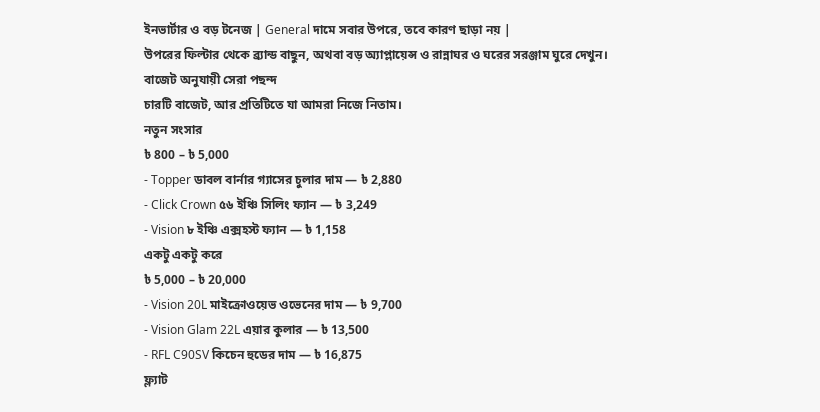ইনভার্টার ও বড় টনেজ | General দামে সবার উপরে, তবে কারণ ছাড়া নয় |
উপরের ফিল্টার থেকে ব্র্যান্ড বাছুন, অথবা বড় অ্যাপ্লায়েন্স ও রান্নাঘর ও ঘরের সরঞ্জাম ঘুরে দেখুন।
বাজেট অনুযায়ী সেরা পছন্দ
চারটি বাজেট, আর প্রতিটিতে যা আমরা নিজে নিতাম।
নতুন সংসার
৳ 800 – ৳ 5,000
- Topper ডাবল বার্নার গ্যাসের চুলার দাম — ৳ 2,880
- Click Crown ৫৬ ইঞ্চি সিলিং ফ্যান — ৳ 3,249
- Vision ৮ ইঞ্চি এক্সহস্ট ফ্যান — ৳ 1,158
একটু একটু করে
৳ 5,000 – ৳ 20,000
- Vision 20L মাইক্রোওয়েভ ওভেনের দাম — ৳ 9,700
- Vision Glam 22L এয়ার কুলার — ৳ 13,500
- RFL C90SV কিচেন হুডের দাম — ৳ 16,875
ফ্ল্যাট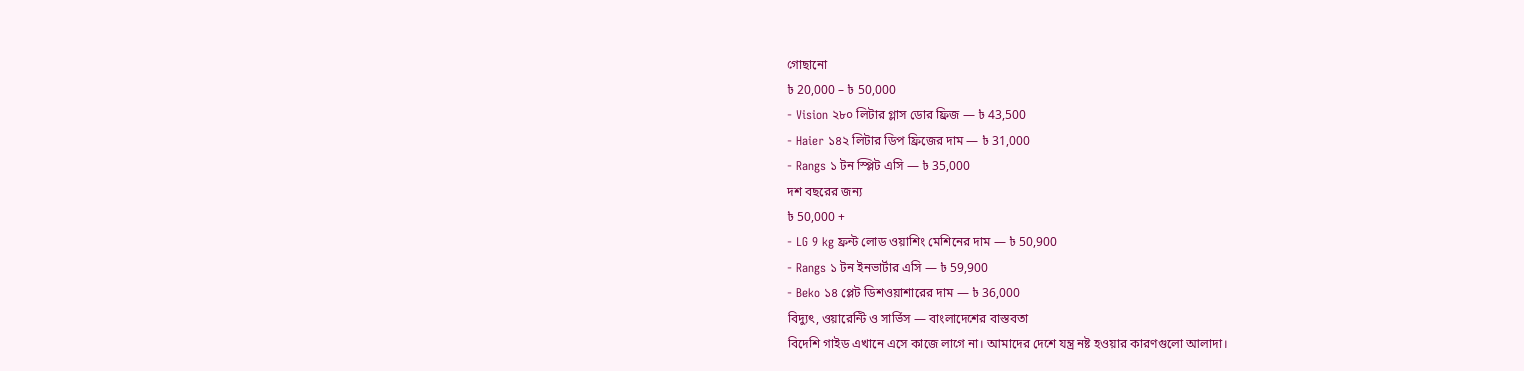গোছানো
৳ 20,000 – ৳ 50,000
- Vision ২৮০ লিটার গ্লাস ডোর ফ্রিজ — ৳ 43,500
- Haier ১৪২ লিটার ডিপ ফ্রিজের দাম — ৳ 31,000
- Rangs ১ টন স্প্লিট এসি — ৳ 35,000
দশ বছরের জন্য
৳ 50,000 +
- LG 9 kg ফ্রন্ট লোড ওয়াশিং মেশিনের দাম — ৳ 50,900
- Rangs ১ টন ইনভার্টার এসি — ৳ 59,900
- Beko ১৪ প্লেট ডিশওয়াশারের দাম — ৳ 36,000
বিদ্যুৎ, ওয়ারেন্টি ও সার্ভিস — বাংলাদেশের বাস্তবতা
বিদেশি গাইড এখানে এসে কাজে লাগে না। আমাদের দেশে যন্ত্র নষ্ট হওয়ার কারণগুলো আলাদা।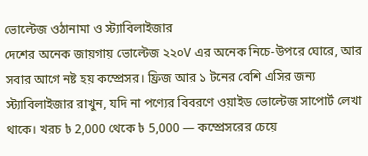ভোল্টেজ ওঠানামা ও স্ট্যাবিলাইজার
দেশের অনেক জায়গায় ভোল্টেজ ২২০V এর অনেক নিচে-উপরে ঘোরে, আর সবার আগে নষ্ট হয় কম্প্রেসর। ফ্রিজ আর ১ টনের বেশি এসির জন্য স্ট্যাবিলাইজার রাখুন, যদি না পণ্যের বিবরণে ওয়াইড ভোল্টেজ সাপোর্ট লেখা থাকে। খরচ ৳ 2,000 থেকে ৳ 5,000 — কম্প্রেসরের চেয়ে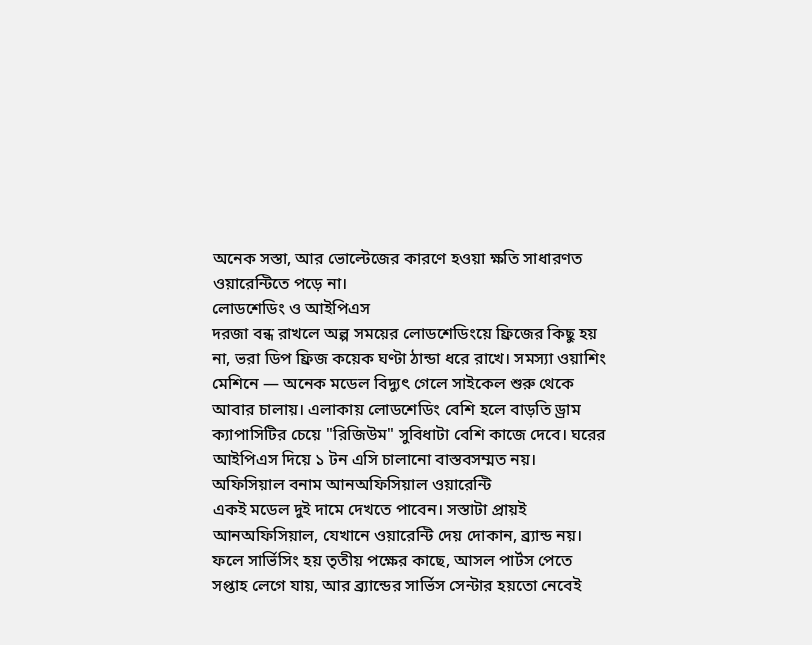অনেক সস্তা, আর ভোল্টেজের কারণে হওয়া ক্ষতি সাধারণত ওয়ারেন্টিতে পড়ে না।
লোডশেডিং ও আইপিএস
দরজা বন্ধ রাখলে অল্প সময়ের লোডশেডিংয়ে ফ্রিজের কিছু হয় না, ভরা ডিপ ফ্রিজ কয়েক ঘণ্টা ঠান্ডা ধরে রাখে। সমস্যা ওয়াশিং মেশিনে — অনেক মডেল বিদ্যুৎ গেলে সাইকেল শুরু থেকে আবার চালায়। এলাকায় লোডশেডিং বেশি হলে বাড়তি ড্রাম ক্যাপাসিটির চেয়ে "রিজিউম" সুবিধাটা বেশি কাজে দেবে। ঘরের আইপিএস দিয়ে ১ টন এসি চালানো বাস্তবসম্মত নয়।
অফিসিয়াল বনাম আনঅফিসিয়াল ওয়ারেন্টি
একই মডেল দুই দামে দেখতে পাবেন। সস্তাটা প্রায়ই আনঅফিসিয়াল, যেখানে ওয়ারেন্টি দেয় দোকান, ব্র্যান্ড নয়। ফলে সার্ভিসিং হয় তৃতীয় পক্ষের কাছে, আসল পার্টস পেতে সপ্তাহ লেগে যায়, আর ব্র্যান্ডের সার্ভিস সেন্টার হয়তো নেবেই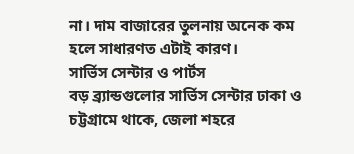না। দাম বাজারের তুলনায় অনেক কম হলে সাধারণত এটাই কারণ।
সার্ভিস সেন্টার ও পার্টস
বড় ব্র্যান্ডগুলোর সার্ভিস সেন্টার ঢাকা ও চট্টগ্রামে থাকে, জেলা শহরে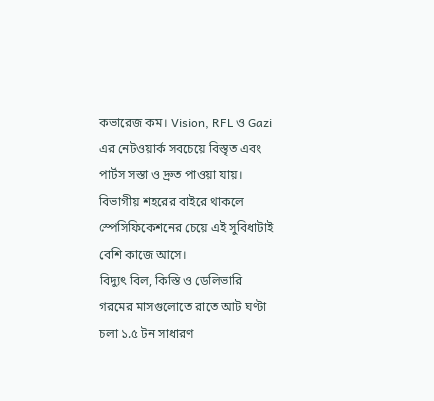কভারেজ কম। Vision, RFL ও Gazi এর নেটওয়ার্ক সবচেয়ে বিস্তৃত এবং পার্টস সস্তা ও দ্রুত পাওয়া যায়। বিভাগীয় শহরের বাইরে থাকলে স্পেসিফিকেশনের চেয়ে এই সুবিধাটাই বেশি কাজে আসে।
বিদ্যুৎ বিল, কিস্তি ও ডেলিভারি
গরমের মাসগুলোতে রাতে আট ঘণ্টা চলা ১.৫ টন সাধারণ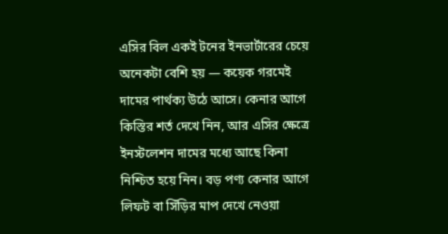এসির বিল একই টনের ইনভার্টারের চেয়ে অনেকটা বেশি হয় — কয়েক গরমেই দামের পার্থক্য উঠে আসে। কেনার আগে কিস্তির শর্ত দেখে নিন, আর এসির ক্ষেত্রে ইনস্টলেশন দামের মধ্যে আছে কিনা নিশ্চিত হয়ে নিন। বড় পণ্য কেনার আগে লিফট বা সিঁড়ির মাপ দেখে নেওয়া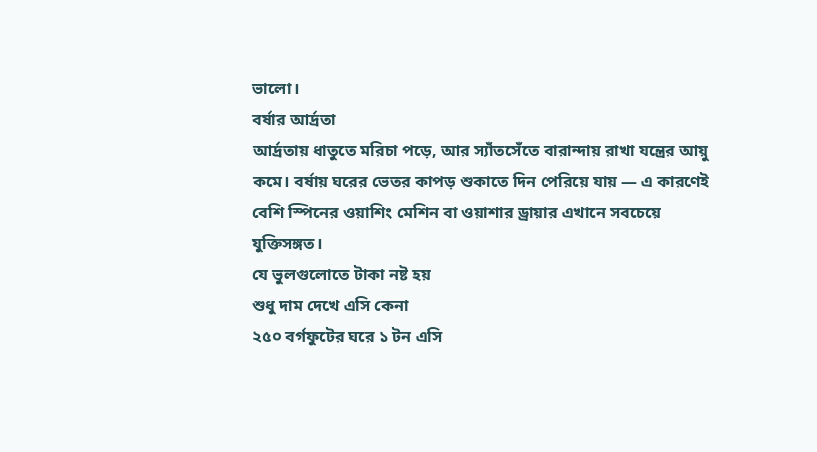ভালো।
বর্ষার আর্দ্রতা
আর্দ্রতায় ধাতুতে মরিচা পড়ে, আর স্যাঁতসেঁতে বারান্দায় রাখা যন্ত্রের আয়ু কমে। বর্ষায় ঘরের ভেতর কাপড় শুকাতে দিন পেরিয়ে যায় — এ কারণেই বেশি স্পিনের ওয়াশিং মেশিন বা ওয়াশার ড্রায়ার এখানে সবচেয়ে যুক্তিসঙ্গত।
যে ভুলগুলোতে টাকা নষ্ট হয়
শুধু দাম দেখে এসি কেনা
২৫০ বর্গফুটের ঘরে ১ টন এসি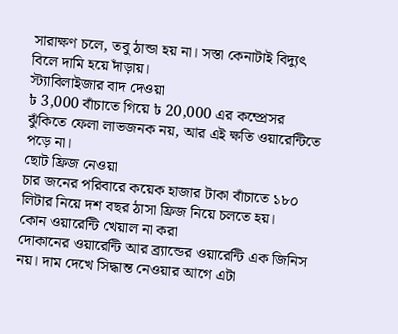সারাক্ষণ চলে, তবু ঠান্ডা হয় না। সস্তা কেনাটাই বিদ্যুৎ বিলে দামি হয়ে দাঁড়ায়।
স্ট্যাবিলাইজার বাদ দেওয়া
৳ 3,000 বাঁচাতে গিয়ে ৳ 20,000 এর কম্প্রেসর ঝুঁকিতে ফেলা লাভজনক নয়, আর এই ক্ষতি ওয়ারেন্টিতে পড়ে না।
ছোট ফ্রিজ নেওয়া
চার জনের পরিবারে কয়েক হাজার টাকা বাঁচাতে ১৮০ লিটার নিয়ে দশ বছর ঠাসা ফ্রিজ নিয়ে চলতে হয়।
কোন ওয়ারেন্টি খেয়াল না করা
দোকানের ওয়ারেন্টি আর ব্র্যান্ডের ওয়ারেন্টি এক জিনিস নয়। দাম দেখে সিদ্ধান্ত নেওয়ার আগে এটা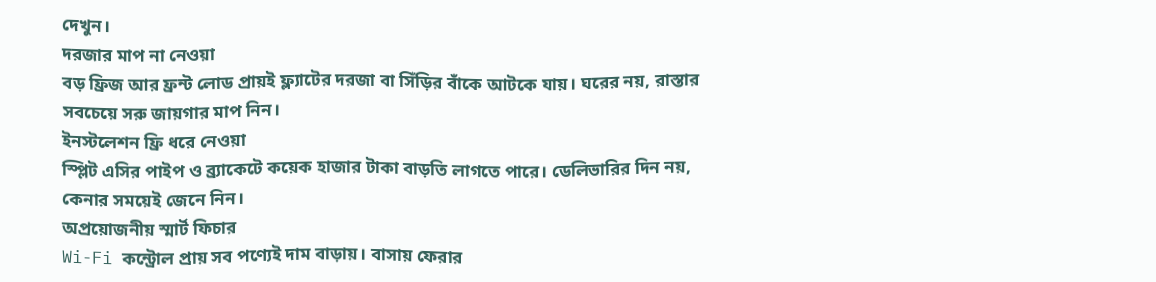দেখুন।
দরজার মাপ না নেওয়া
বড় ফ্রিজ আর ফ্রন্ট লোড প্রায়ই ফ্ল্যাটের দরজা বা সিঁড়ির বাঁকে আটকে যায়। ঘরের নয়, রাস্তার সবচেয়ে সরু জায়গার মাপ নিন।
ইনস্টলেশন ফ্রি ধরে নেওয়া
স্প্লিট এসির পাইপ ও ব্র্যাকেটে কয়েক হাজার টাকা বাড়তি লাগতে পারে। ডেলিভারির দিন নয়, কেনার সময়েই জেনে নিন।
অপ্রয়োজনীয় স্মার্ট ফিচার
Wi-Fi কন্ট্রোল প্রায় সব পণ্যেই দাম বাড়ায়। বাসায় ফেরার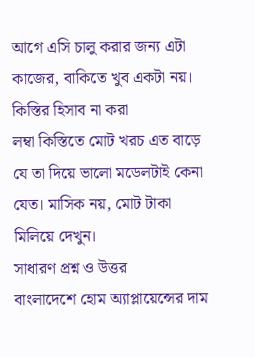আগে এসি চালু করার জন্য এটা কাজের, বাকিতে খুব একটা নয়।
কিস্তির হিসাব না করা
লম্বা কিস্তিতে মোট খরচ এত বাড়ে যে তা দিয়ে ভালো মডেলটাই কেনা যেত। মাসিক নয়, মোট টাকা মিলিয়ে দেখুন।
সাধারণ প্রশ্ন ও উত্তর
বাংলাদেশে হোম অ্যাপ্লায়েন্সের দাম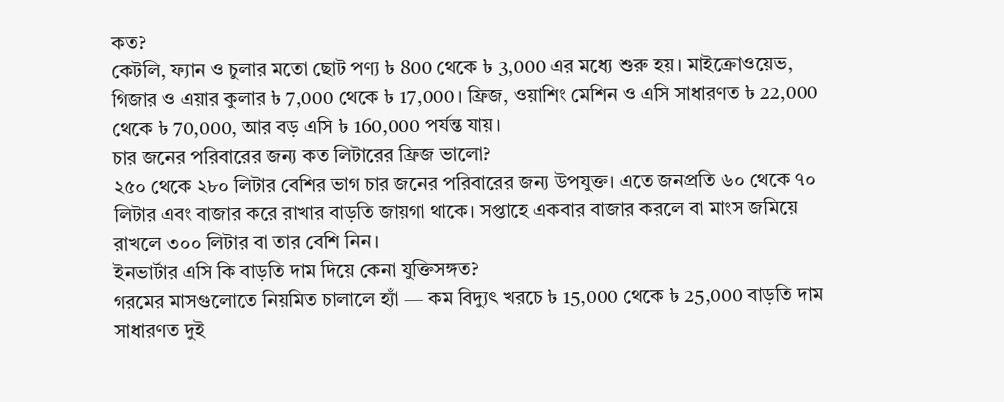কত?
কেটলি, ফ্যান ও চুলার মতো ছোট পণ্য ৳ 800 থেকে ৳ 3,000 এর মধ্যে শুরু হয়। মাইক্রোওয়েভ, গিজার ও এয়ার কুলার ৳ 7,000 থেকে ৳ 17,000। ফ্রিজ, ওয়াশিং মেশিন ও এসি সাধারণত ৳ 22,000 থেকে ৳ 70,000, আর বড় এসি ৳ 160,000 পর্যন্ত যায়।
চার জনের পরিবারের জন্য কত লিটারের ফ্রিজ ভালো?
২৫০ থেকে ২৮০ লিটার বেশির ভাগ চার জনের পরিবারের জন্য উপযুক্ত। এতে জনপ্রতি ৬০ থেকে ৭০ লিটার এবং বাজার করে রাখার বাড়তি জায়গা থাকে। সপ্তাহে একবার বাজার করলে বা মাংস জমিয়ে রাখলে ৩০০ লিটার বা তার বেশি নিন।
ইনভার্টার এসি কি বাড়তি দাম দিয়ে কেনা যুক্তিসঙ্গত?
গরমের মাসগুলোতে নিয়মিত চালালে হ্যাঁ — কম বিদ্যুৎ খরচে ৳ 15,000 থেকে ৳ 25,000 বাড়তি দাম সাধারণত দুই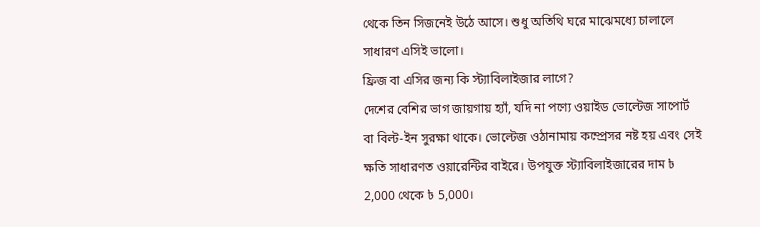থেকে তিন সিজনেই উঠে আসে। শুধু অতিথি ঘরে মাঝেমধ্যে চালালে সাধারণ এসিই ভালো।
ফ্রিজ বা এসির জন্য কি স্ট্যাবিলাইজার লাগে?
দেশের বেশির ভাগ জায়গায় হ্যাঁ, যদি না পণ্যে ওয়াইড ভোল্টেজ সাপোর্ট বা বিল্ট-ইন সুরক্ষা থাকে। ভোল্টেজ ওঠানামায় কম্প্রেসর নষ্ট হয় এবং সেই ক্ষতি সাধারণত ওয়ারেন্টির বাইরে। উপযুক্ত স্ট্যাবিলাইজারের দাম ৳ 2,000 থেকে ৳ 5,000।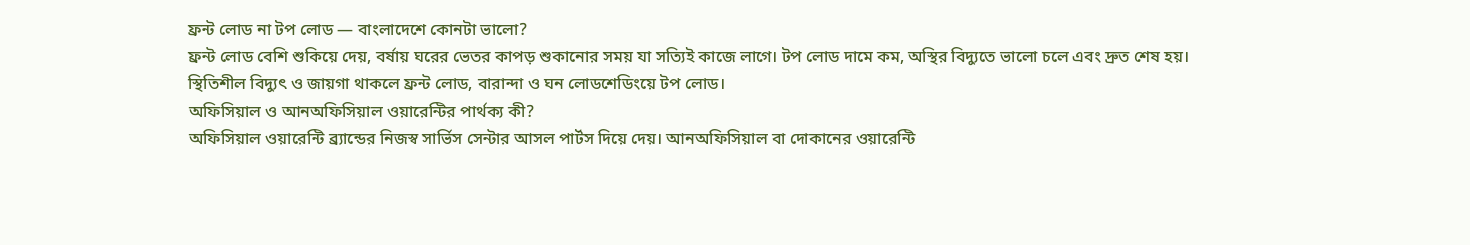ফ্রন্ট লোড না টপ লোড — বাংলাদেশে কোনটা ভালো?
ফ্রন্ট লোড বেশি শুকিয়ে দেয়, বর্ষায় ঘরের ভেতর কাপড় শুকানোর সময় যা সত্যিই কাজে লাগে। টপ লোড দামে কম, অস্থির বিদ্যুতে ভালো চলে এবং দ্রুত শেষ হয়। স্থিতিশীল বিদ্যুৎ ও জায়গা থাকলে ফ্রন্ট লোড, বারান্দা ও ঘন লোডশেডিংয়ে টপ লোড।
অফিসিয়াল ও আনঅফিসিয়াল ওয়ারেন্টির পার্থক্য কী?
অফিসিয়াল ওয়ারেন্টি ব্র্যান্ডের নিজস্ব সার্ভিস সেন্টার আসল পার্টস দিয়ে দেয়। আনঅফিসিয়াল বা দোকানের ওয়ারেন্টি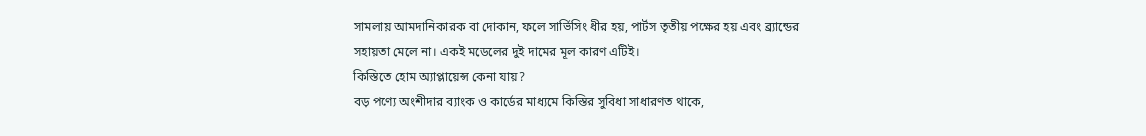সামলায় আমদানিকারক বা দোকান, ফলে সার্ভিসিং ধীর হয়, পার্টস তৃতীয় পক্ষের হয় এবং ব্র্যান্ডের সহায়তা মেলে না। একই মডেলের দুই দামের মূল কারণ এটিই।
কিস্তিতে হোম অ্যাপ্লায়েন্স কেনা যায়?
বড় পণ্যে অংশীদার ব্যাংক ও কার্ডের মাধ্যমে কিস্তির সুবিধা সাধারণত থাকে,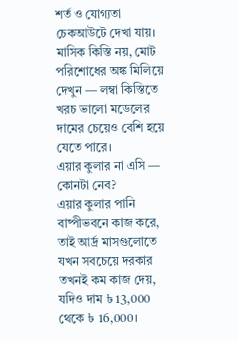শর্ত ও যোগ্যতা চেকআউটে দেখা যায়। মাসিক কিস্তি নয়, মোট পরিশোধের অঙ্ক মিলিয়ে দেখুন — লম্বা কিস্তিতে খরচ ভালো মডেলের দামের চেয়েও বেশি হয়ে যেতে পারে।
এয়ার কুলার না এসি — কোনটা নেব?
এয়ার কুলার পানি বাষ্পীভবনে কাজ করে, তাই আর্দ্র মাসগুলোতে যখন সবচেয়ে দরকার তখনই কম কাজ দেয়, যদিও দাম ৳ 13,000 থেকে ৳ 16,000।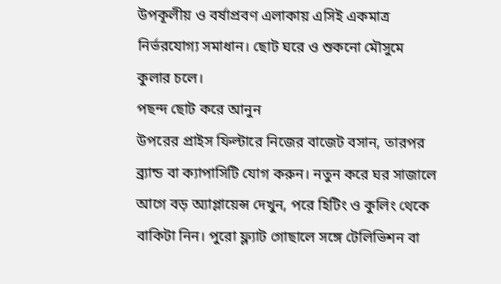উপকূলীয় ও বর্ষাপ্রবণ এলাকায় এসিই একমাত্র নির্ভরযোগ্য সমাধান। ছোট ঘরে ও শুকনো মৌসুমে কুলার চলে।
পছন্দ ছোট করে আনুন
উপরের প্রাইস ফিল্টারে নিজের বাজেট বসান, তারপর ব্র্যান্ড বা ক্যাপাসিটি যোগ করুন। নতুন করে ঘর সাজালে আগে বড় অ্যাপ্লায়েন্স দেখুন, পরে হিটিং ও কুলিং থেকে বাকিটা নিন। পুরো ফ্ল্যাট গোছালে সঙ্গে টেলিভিশন বা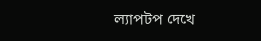ল্যাপটপ দেখে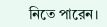নিতে পারেন।